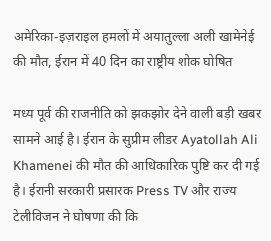अमेरिका-इज़राइल हमलों में अयातुल्ला अली खामेनेई की मौत, ईरान में 40 दिन का राष्ट्रीय शोक घोषित

मध्य पूर्व की राजनीति को झकझोर देने वाली बड़ी खबर सामने आई है। ईरान के सुप्रीम लीडर Ayatollah Ali Khamenei की मौत की आधिकारिक पुष्टि कर दी गई है। ईरानी सरकारी प्रसारक Press TV और राज्य टेलीविजन ने घोषणा की कि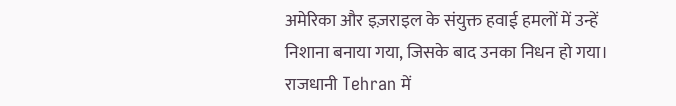अमेरिका और इज़राइल के संयुक्त हवाई हमलों में उन्हें निशाना बनाया गया, जिसके बाद उनका निधन हो गया। राजधानी Tehran में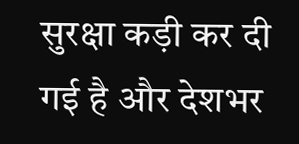सुरक्षा कड़ी कर दी गई है और देशभर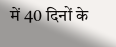में 40 दिनों के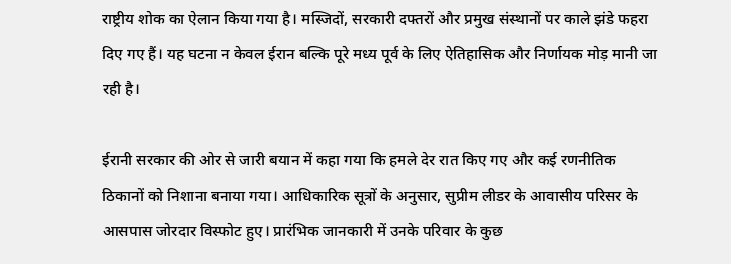राष्ट्रीय शोक का ऐलान किया गया है। मस्जिदों, सरकारी दफ्तरों और प्रमुख संस्थानों पर काले झंडे फहरा दिए गए हैं। यह घटना न केवल ईरान बल्कि पूरे मध्य पूर्व के लिए ऐतिहासिक और निर्णायक मोड़ मानी जा रही है।

ईरानी सरकार की ओर से जारी बयान में कहा गया कि हमले देर रात किए गए और कई रणनीतिक ठिकानों को निशाना बनाया गया। आधिकारिक सूत्रों के अनुसार, सुप्रीम लीडर के आवासीय परिसर के आसपास जोरदार विस्फोट हुए। प्रारंभिक जानकारी में उनके परिवार के कुछ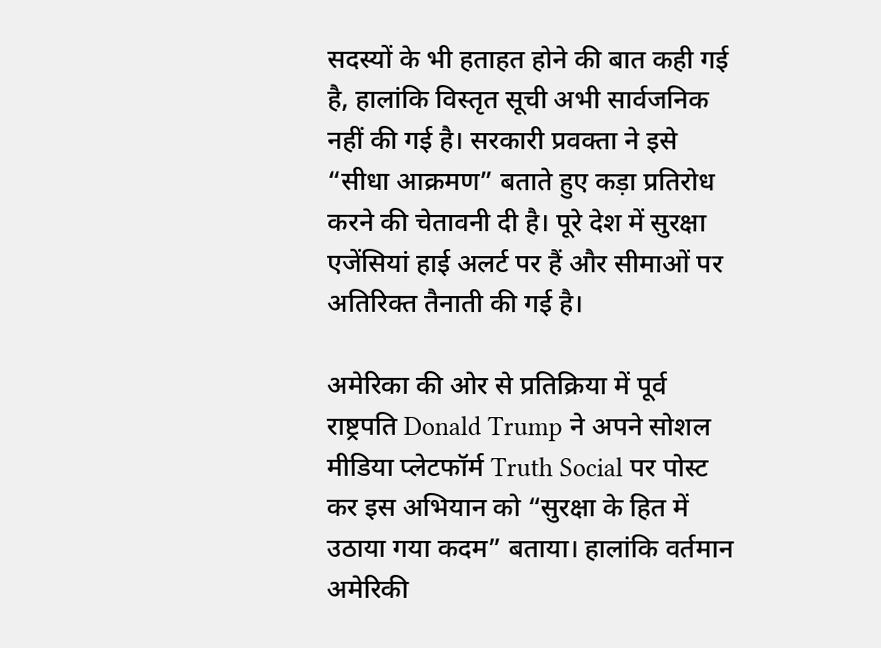सदस्यों के भी हताहत होने की बात कही गई है, हालांकि विस्तृत सूची अभी सार्वजनिक नहीं की गई है। सरकारी प्रवक्ता ने इसे “सीधा आक्रमण” बताते हुए कड़ा प्रतिरोध करने की चेतावनी दी है। पूरे देश में सुरक्षा एजेंसियां हाई अलर्ट पर हैं और सीमाओं पर अतिरिक्त तैनाती की गई है।

अमेरिका की ओर से प्रतिक्रिया में पूर्व राष्ट्रपति Donald Trump ने अपने सोशल मीडिया प्लेटफॉर्म Truth Social पर पोस्ट कर इस अभियान को “सुरक्षा के हित में उठाया गया कदम” बताया। हालांकि वर्तमान अमेरिकी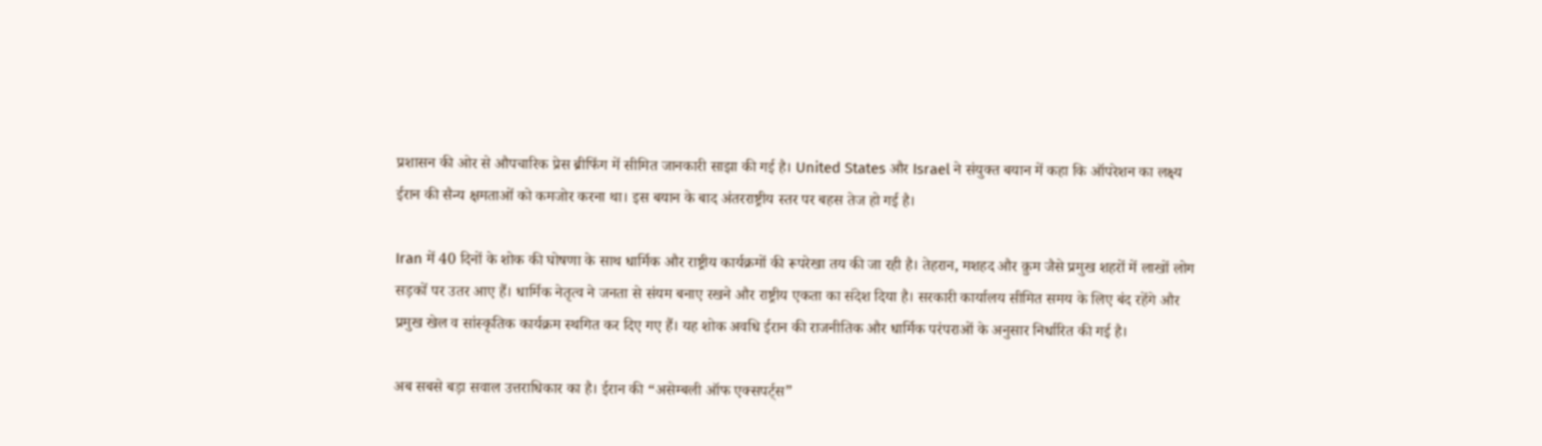प्रशासन की ओर से औपचारिक प्रेस ब्रीफिंग में सीमित जानकारी साझा की गई है। United States और Israel ने संयुक्त बयान में कहा कि ऑपरेशन का लक्ष्य ईरान की सैन्य क्षमताओं को कमजोर करना था। इस बयान के बाद अंतरराष्ट्रीय स्तर पर बहस तेज हो गई है।

Iran में 40 दिनों के शोक की घोषणा के साथ धार्मिक और राष्ट्रीय कार्यक्रमों की रूपरेखा तय की जा रही है। तेहरान, मशहद और क़ुम जैसे प्रमुख शहरों में लाखों लोग सड़कों पर उतर आए हैं। धार्मिक नेतृत्व ने जनता से संयम बनाए रखने और राष्ट्रीय एकता का संदेश दिया है। सरकारी कार्यालय सीमित समय के लिए बंद रहेंगे और प्रमुख खेल व सांस्कृतिक कार्यक्रम स्थगित कर दिए गए हैं। यह शोक अवधि ईरान की राजनीतिक और धार्मिक परंपराओं के अनुसार निर्धारित की गई है।

अब सबसे बड़ा सवाल उत्तराधिकार का है। ईरान की “असेम्बली ऑफ एक्सपर्ट्स”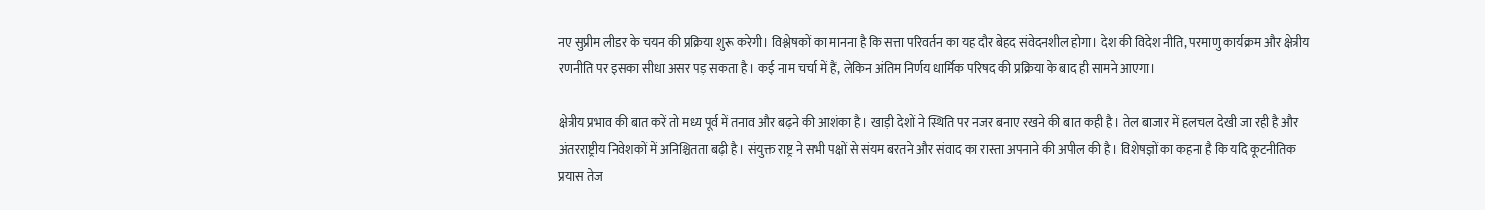नए सुप्रीम लीडर के चयन की प्रक्रिया शुरू करेगी। विश्लेषकों का मानना है कि सत्ता परिवर्तन का यह दौर बेहद संवेदनशील होगा। देश की विदेश नीति, परमाणु कार्यक्रम और क्षेत्रीय रणनीति पर इसका सीधा असर पड़ सकता है। कई नाम चर्चा में हैं, लेकिन अंतिम निर्णय धार्मिक परिषद की प्रक्रिया के बाद ही सामने आएगा।

क्षेत्रीय प्रभाव की बात करें तो मध्य पूर्व में तनाव और बढ़ने की आशंका है। खाड़ी देशों ने स्थिति पर नजर बनाए रखने की बात कही है। तेल बाजार में हलचल देखी जा रही है और अंतरराष्ट्रीय निवेशकों में अनिश्चितता बढ़ी है। संयुक्त राष्ट्र ने सभी पक्षों से संयम बरतने और संवाद का रास्ता अपनाने की अपील की है। विशेषज्ञों का कहना है कि यदि कूटनीतिक प्रयास तेज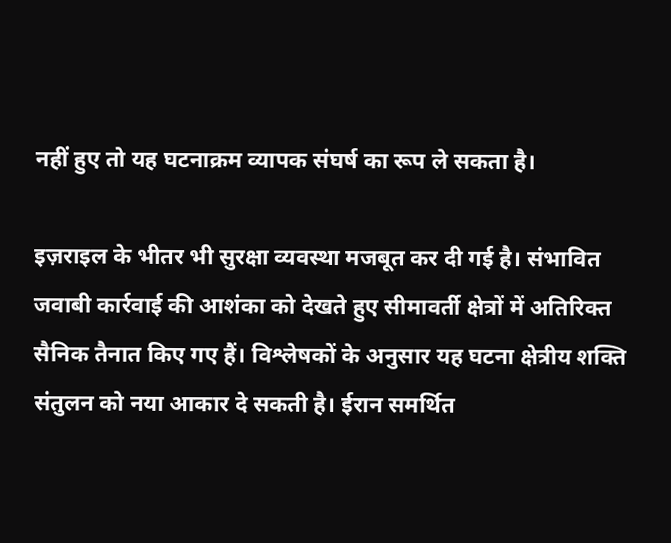नहीं हुए तो यह घटनाक्रम व्यापक संघर्ष का रूप ले सकता है।

इज़राइल के भीतर भी सुरक्षा व्यवस्था मजबूत कर दी गई है। संभावित जवाबी कार्रवाई की आशंका को देखते हुए सीमावर्ती क्षेत्रों में अतिरिक्त सैनिक तैनात किए गए हैं। विश्लेषकों के अनुसार यह घटना क्षेत्रीय शक्ति संतुलन को नया आकार दे सकती है। ईरान समर्थित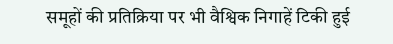समूहों की प्रतिक्रिया पर भी वैश्विक निगाहें टिकी हुई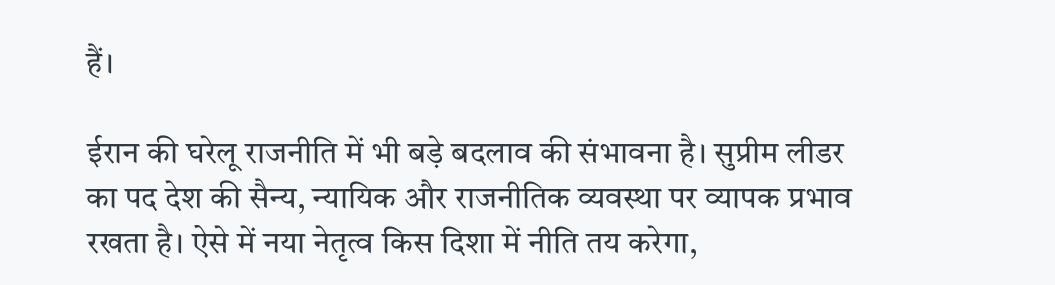हैं।

ईरान की घरेलू राजनीति में भी बड़े बदलाव की संभावना है। सुप्रीम लीडर का पद देश की सैन्य, न्यायिक और राजनीतिक व्यवस्था पर व्यापक प्रभाव रखता है। ऐसे में नया नेतृत्व किस दिशा में नीति तय करेगा,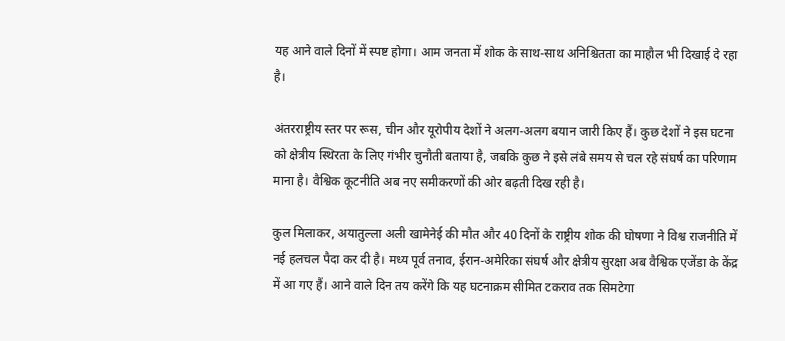यह आने वाले दिनों में स्पष्ट होगा। आम जनता में शोक के साथ-साथ अनिश्चितता का माहौल भी दिखाई दे रहा है।

अंतरराष्ट्रीय स्तर पर रूस, चीन और यूरोपीय देशों ने अलग-अलग बयान जारी किए हैं। कुछ देशों ने इस घटना को क्षेत्रीय स्थिरता के लिए गंभीर चुनौती बताया है, जबकि कुछ ने इसे लंबे समय से चल रहे संघर्ष का परिणाम माना है। वैश्विक कूटनीति अब नए समीकरणों की ओर बढ़ती दिख रही है।

कुल मिलाकर, अयातुल्ला अली खामेनेई की मौत और 40 दिनों के राष्ट्रीय शोक की घोषणा ने विश्व राजनीति में नई हलचल पैदा कर दी है। मध्य पूर्व तनाव, ईरान-अमेरिका संघर्ष और क्षेत्रीय सुरक्षा अब वैश्विक एजेंडा के केंद्र में आ गए हैं। आने वाले दिन तय करेंगे कि यह घटनाक्रम सीमित टकराव तक सिमटेगा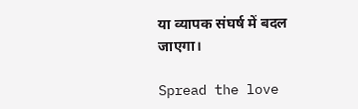या व्यापक संघर्ष में बदल जाएगा।

Spread the love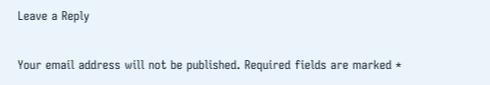Leave a Reply

Your email address will not be published. Required fields are marked *